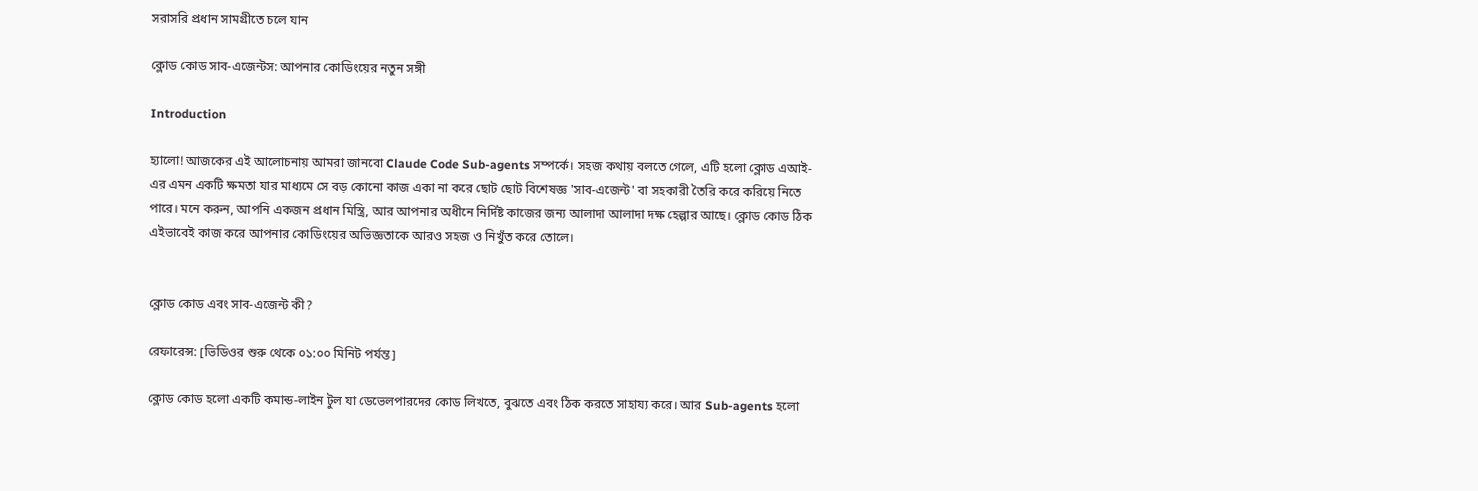সরাসরি প্রধান সামগ্রীতে চলে যান

ক্লোড কোড সাব-এজেন্টস: আপনার কোডিংয়ের নতুন সঙ্গী

Introduction

হ্যালো! আজকের এই আলোচনায় আমরা জানবো Claude Code Sub-agents সম্পর্কে। সহজ কথায় বলতে গেলে, এটি হলো ক্লোড এআই-এর এমন একটি ক্ষমতা যার মাধ্যমে সে বড় কোনো কাজ একা না করে ছোট ছোট বিশেষজ্ঞ 'সাব-এজেন্ট' বা সহকারী তৈরি করে করিয়ে নিতে পারে। মনে করুন, আপনি একজন প্রধান মিস্ত্রি, আর আপনার অধীনে নির্দিষ্ট কাজের জন্য আলাদা আলাদা দক্ষ হেল্পার আছে। ক্লোড কোড ঠিক এইভাবেই কাজ করে আপনার কোডিংয়ের অভিজ্ঞতাকে আরও সহজ ও নিখুঁত করে তোলে।


ক্লোড কোড এবং সাব-এজেন্ট কী?

রেফারেন্স: [ভিডিওর শুরু থেকে ০১:০০ মিনিট পর্যন্ত]

ক্লোড কোড হলো একটি কমান্ড-লাইন টুল যা ডেভেলপারদের কোড লিখতে, বুঝতে এবং ঠিক করতে সাহায্য করে। আর Sub-agents হলো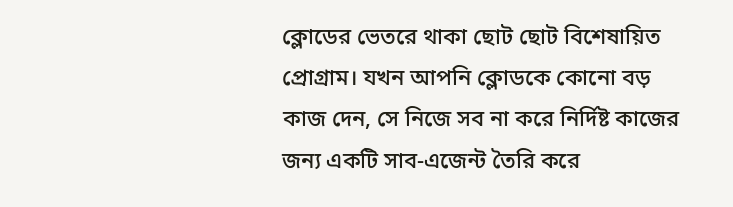ক্লোডের ভেতরে থাকা ছোট ছোট বিশেষায়িত প্রোগ্রাম। যখন আপনি ক্লোডকে কোনো বড় কাজ দেন, সে নিজে সব না করে নির্দিষ্ট কাজের জন্য একটি সাব-এজেন্ট তৈরি করে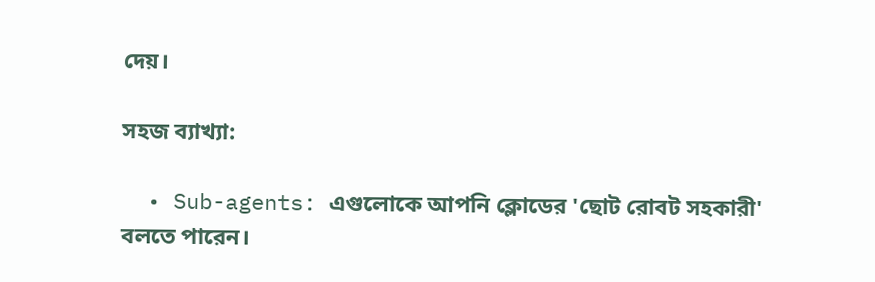দেয়।

সহজ ব্যাখ্যা:

  • Sub-agents: এগুলোকে আপনি ক্লোডের 'ছোট রোবট সহকারী' বলতে পারেন।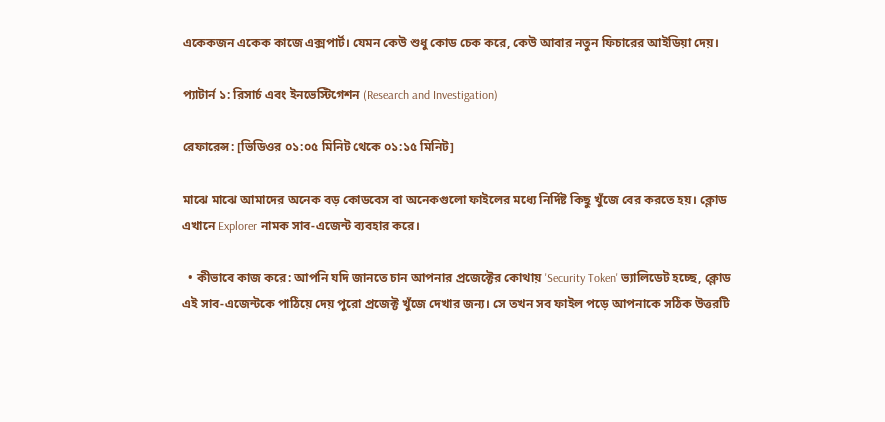একেকজন একেক কাজে এক্সপার্ট। যেমন কেউ শুধু কোড চেক করে, কেউ আবার নতুন ফিচারের আইডিয়া দেয়।

প্যাটার্ন ১: রিসার্চ এবং ইনভেস্টিগেশন (Research and Investigation)

রেফারেন্স: [ভিডিওর ০১:০৫ মিনিট থেকে ০১:১৫ মিনিট]

মাঝে মাঝে আমাদের অনেক বড় কোডবেস বা অনেকগুলো ফাইলের মধ্যে নির্দিষ্ট কিছু খুঁজে বের করতে হয়। ক্লোড এখানে Explorer নামক সাব-এজেন্ট ব্যবহার করে।

  • কীভাবে কাজ করে: আপনি যদি জানতে চান আপনার প্রজেক্টের কোথায় 'Security Token' ভ্যালিডেট হচ্ছে, ক্লোড এই সাব-এজেন্টকে পাঠিয়ে দেয় পুরো প্রজেক্ট খুঁজে দেখার জন্য। সে তখন সব ফাইল পড়ে আপনাকে সঠিক উত্তরটি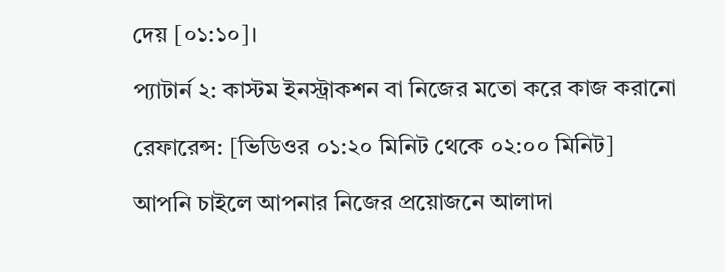দেয় [০১:১০]।

প্যাটার্ন ২: কাস্টম ইনস্ট্রাকশন বা নিজের মতো করে কাজ করানো

রেফারেন্স: [ভিডিওর ০১:২০ মিনিট থেকে ০২:০০ মিনিট]

আপনি চাইলে আপনার নিজের প্রয়োজনে আলাদা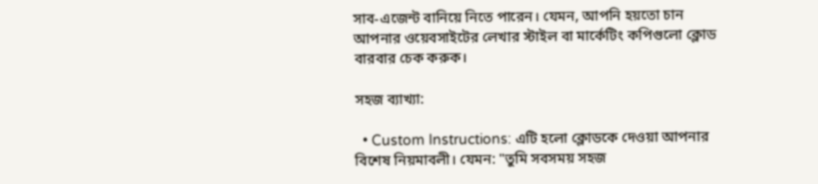সাব-এজেন্ট বানিয়ে নিতে পারেন। যেমন, আপনি হয়তো চান আপনার ওয়েবসাইটের লেখার স্টাইল বা মার্কেটিং কপিগুলো ক্লোড বারবার চেক করুক।

সহজ ব্যাখ্যা:

  • Custom Instructions: এটি হলো ক্লোডকে দেওয়া আপনার বিশেষ নিয়মাবলী। যেমন: "তুমি সবসময় সহজ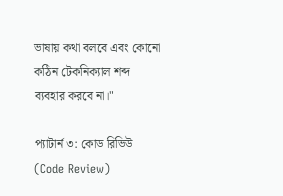ভাষায় কথা বলবে এবং কোনো কঠিন টেকনিক্যাল শব্দ ব্যবহার করবে না।"

প্যাটার্ন ৩: কোড রিভিউ (Code Review)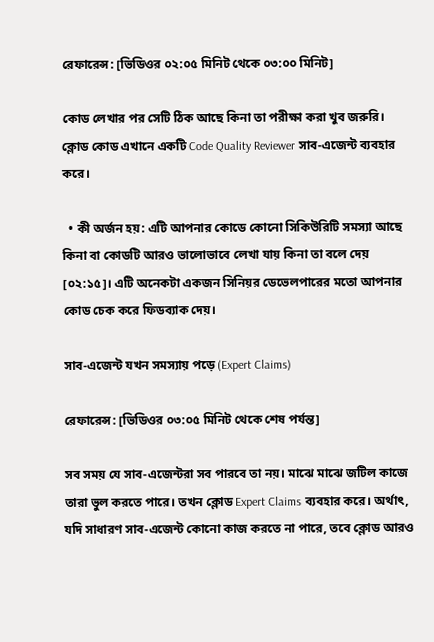রেফারেন্স: [ভিডিওর ০২:০৫ মিনিট থেকে ০৩:০০ মিনিট]

কোড লেখার পর সেটি ঠিক আছে কিনা তা পরীক্ষা করা খুব জরুরি। ক্লোড কোড এখানে একটি Code Quality Reviewer সাব-এজেন্ট ব্যবহার করে।

  • কী অর্জন হয়: এটি আপনার কোডে কোনো সিকিউরিটি সমস্যা আছে কিনা বা কোডটি আরও ভালোভাবে লেখা যায় কিনা তা বলে দেয় [০২:১৫]। এটি অনেকটা একজন সিনিয়র ডেভেলপারের মতো আপনার কোড চেক করে ফিডব্যাক দেয়।

সাব-এজেন্ট যখন সমস্যায় পড়ে (Expert Claims)

রেফারেন্স: [ভিডিওর ০৩:০৫ মিনিট থেকে শেষ পর্যন্ত]

সব সময় যে সাব-এজেন্টরা সব পারবে তা নয়। মাঝে মাঝে জটিল কাজে তারা ভুল করতে পারে। তখন ক্লোড Expert Claims ব্যবহার করে। অর্থাৎ, যদি সাধারণ সাব-এজেন্ট কোনো কাজ করতে না পারে, তবে ক্লোড আরও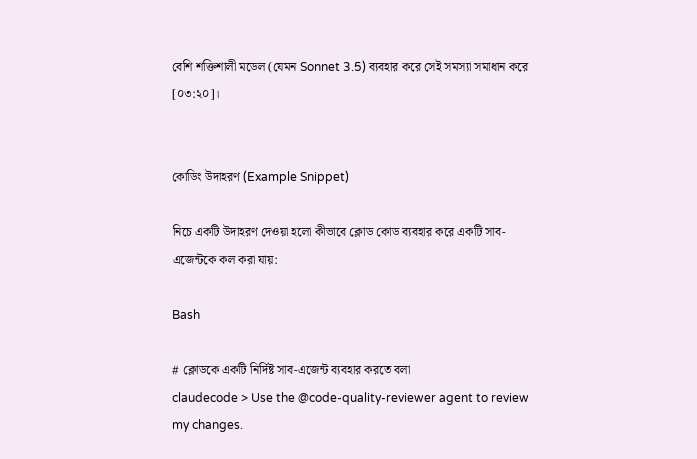বেশি শক্তিশালী মডেল (যেমন Sonnet 3.5) ব্যবহার করে সেই সমস্যা সমাধান করে [০৩:২০]।


কোডিং উদাহরণ (Example Snippet)

নিচে একটি উদাহরণ দেওয়া হলো কীভাবে ক্লোড কোড ব্যবহার করে একটি সাব-এজেন্টকে কল করা যায়:

Bash

# ক্লোডকে একটি নির্দিষ্ট সাব-এজেন্ট ব্যবহার করতে বলা
claudecode > Use the @code-quality-reviewer agent to review my changes.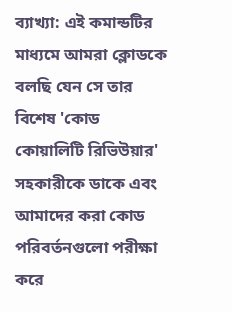ব্যাখ্যা: এই কমান্ডটির মাধ্যমে আমরা ক্লোডকে বলছি যেন সে তার বিশেষ 'কোড কোয়ালিটি রিভিউয়ার' সহকারীকে ডাকে এবং আমাদের করা কোড পরিবর্তনগুলো পরীক্ষা করে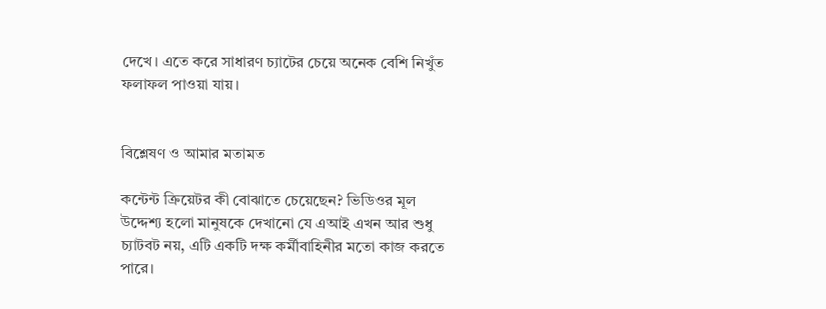দেখে। এতে করে সাধারণ চ্যাটের চেয়ে অনেক বেশি নিখুঁত ফলাফল পাওয়া যায়।


বিশ্লেষণ ও আমার মতামত

কন্টেন্ট ক্রিয়েটর কী বোঝাতে চেয়েছেন? ভিডিওর মূল উদ্দেশ্য হলো মানুষকে দেখানো যে এআই এখন আর শুধু চ্যাটবট নয়, এটি একটি দক্ষ কর্মীবাহিনীর মতো কাজ করতে পারে।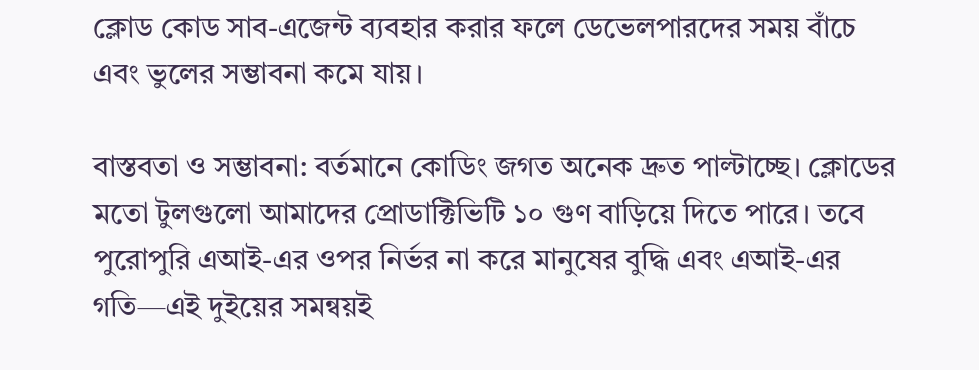ক্লোড কোড সাব-এজেন্ট ব্যবহার করার ফলে ডেভেলপারদের সময় বাঁচে এবং ভুলের সম্ভাবনা কমে যায়।

বাস্তবতা ও সম্ভাবনা: বর্তমানে কোডিং জগত অনেক দ্রুত পাল্টাচ্ছে। ক্লোডের মতো টুলগুলো আমাদের প্রোডাক্টিভিটি ১০ গুণ বাড়িয়ে দিতে পারে। তবে পুরোপুরি এআই-এর ওপর নির্ভর না করে মানুষের বুদ্ধি এবং এআই-এর গতি—এই দুইয়ের সমন্বয়ই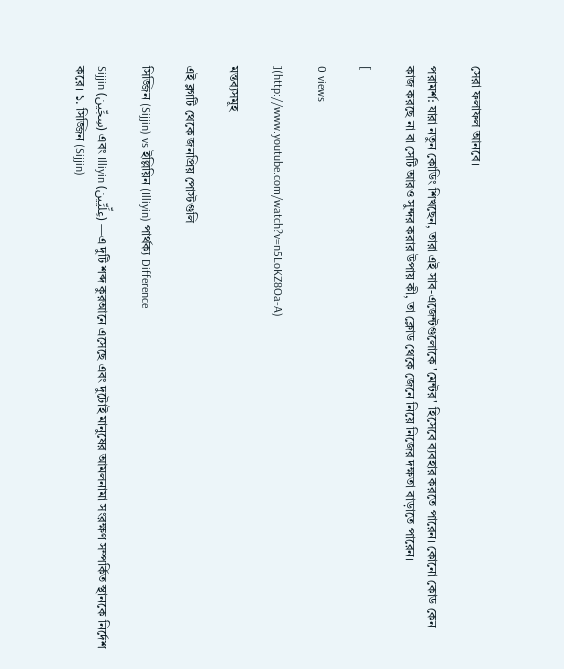সেরা ফলাফল আনবে।

পরামর্শ: যারা নতুন কোডিং শিখছেন, তারা এই সাব-এজেন্টগুলোকে 'মেন্টর' হিসেবে ব্যবহার করতে পারেন। কোনো কোড কেন কাজ করছে না বা সেটি আরও সুন্দর করার উপায় কী, তা ক্লোড থেকে জেনে নিয়ে নিজের দক্ষতা বাড়াতে পারেন।

[

0 views

](http://www.youtube.com/watch?v=n5LoKZ8Oa-A)

মন্তব্যসমূহ

এই ব্লগটি থেকে জনপ্রিয় পোস্টগুলি

সিজ্জিন (Sijjin) vs ইল্লিয়িন (Illiyin) পার্থক্য Difference

Sijjin (سِجِّين) এবং Illiyin (عِلِّيِّين) —এ দুটি শব্দ কুরআনে এসেছে এবং দুটোই মানুষের আমলনামা সংরক্ষণ সম্পর্কিত স্থানকে নির্দেশ করে। ১. সিজ্জিন (Sijjin)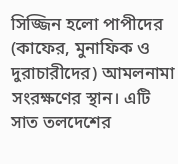সিজ্জিন হলো পাপীদের (কাফের, মুনাফিক ও দুরাচারীদের) আমলনামা সংরক্ষণের স্থান। এটি সাত তলদেশের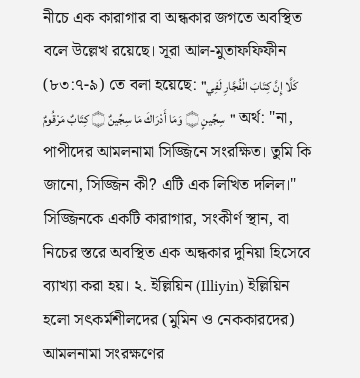নীচে এক কারাগার বা অন্ধকার জগতে অবস্থিত বলে উল্লেখ রয়েছে। সূরা আল-মুতাফফিফীন (৮৩:৭-৯) তে বলা হয়েছে: "كَلَّا إِنَّ كِتَابَ الْفُجَّارِ لَفِي سِجِّينٍ ۝ وَمَا أَدْرَاكَ مَا سِجِّينٌ ۝ كِتَابٌ مَرْقُومٌ" অর্থ: "না, পাপীদের আমলনামা সিজ্জিনে সংরক্ষিত। তুমি কি জানো, সিজ্জিন কী? এটি এক লিখিত দলিল।" সিজ্জিনকে একটি কারাগার, সংকীর্ণ স্থান, বা নিচের স্তরে অবস্থিত এক অন্ধকার দুনিয়া হিসেবে ব্যাখ্যা করা হয়। ২. ইল্লিয়িন (Illiyin) ইল্লিয়িন হলো সৎকর্মশীলদের (মুমিন ও নেককারদের) আমলনামা সংরক্ষণের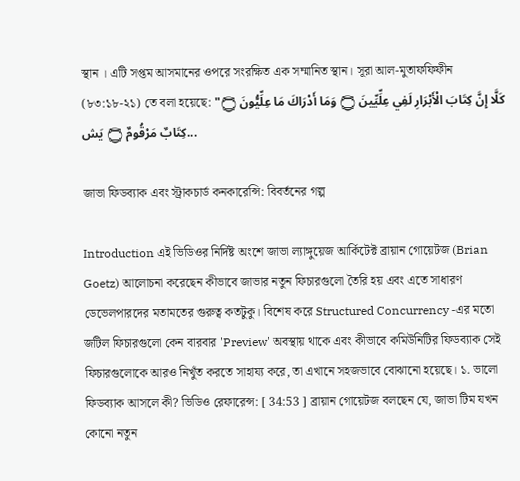স্থান । এটি সপ্তম আসমানের ওপরে সংরক্ষিত এক সম্মানিত স্থান। সূরা আল-মুতাফফিফীন (৮৩:১৮-২১) তে বলা হয়েছে: "كَلَّا إِنَّ كِتَابَ الْأَبْرَارِ لَفِي عِلِّيِّينَ ۝ وَمَا أَدْرَاكَ مَا عِلِّيُّونَ ۝ كِتَابٌ مَرْقُومٌ ۝ يَش...

জাভা ফিডব্যাক এবং স্ট্রাকচার্ড কনকারেন্সি: বিবর্তনের গল্প

Introduction এই ভিডিওর নির্দিষ্ট অংশে জাভা ল্যাঙ্গুয়েজ আর্কিটেক্ট ব্রায়ান গোয়েটজ (Brian Goetz) আলোচনা করেছেন কীভাবে জাভার নতুন ফিচারগুলো তৈরি হয় এবং এতে সাধারণ ডেভেলপারদের মতামতের গুরুত্ব কতটুকু। বিশেষ করে Structured Concurrency -এর মতো জটিল ফিচারগুলো কেন বারবার 'Preview' অবস্থায় থাকে এবং কীভাবে কমিউনিটির ফিডব্যাক সেই ফিচারগুলোকে আরও নিখুঁত করতে সাহায্য করে, তা এখানে সহজভাবে বোঝানো হয়েছে। ১. ভালো ফিডব্যাক আসলে কী? ভিডিও রেফারেন্স: [ 34:53 ] ব্রায়ান গোয়েটজ বলছেন যে, জাভা টিম যখন কোনো নতুন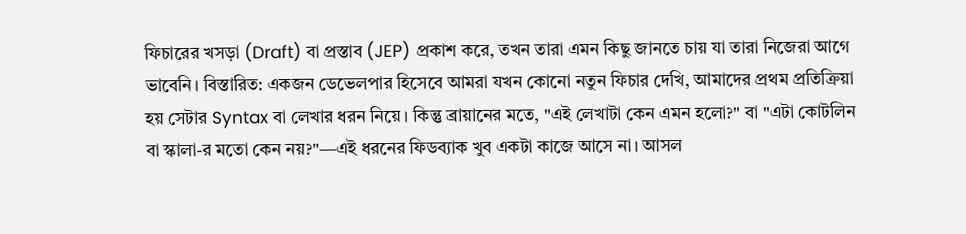ফিচারের খসড়া (Draft) বা প্রস্তাব (JEP) প্রকাশ করে, তখন তারা এমন কিছু জানতে চায় যা তারা নিজেরা আগে ভাবেনি। বিস্তারিত: একজন ডেভেলপার হিসেবে আমরা যখন কোনো নতুন ফিচার দেখি, আমাদের প্রথম প্রতিক্রিয়া হয় সেটার Syntax বা লেখার ধরন নিয়ে। কিন্তু ব্রায়ানের মতে, "এই লেখাটা কেন এমন হলো?" বা "এটা কোটলিন বা স্কালা-র মতো কেন নয়?"—এই ধরনের ফিডব্যাক খুব একটা কাজে আসে না। আসল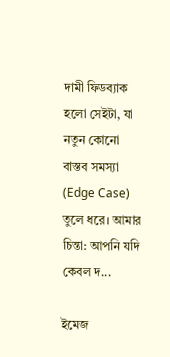দামী ফিডব্যাক হলো সেইটা, যা নতুন কোনো বাস্তব সমস্যা (Edge Case) তুলে ধরে। আমার চিন্তা: আপনি যদি কেবল দ...

ইমেজ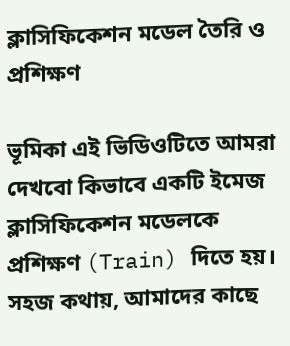ক্লাসিফিকেশন মডেল তৈরি ও প্রশিক্ষণ

ভূমিকা এই ভিডিওটিতে আমরা দেখবো কিভাবে একটি ইমেজ ক্লাসিফিকেশন মডেলকে প্রশিক্ষণ (Train) দিতে হয়। সহজ কথায়, আমাদের কাছে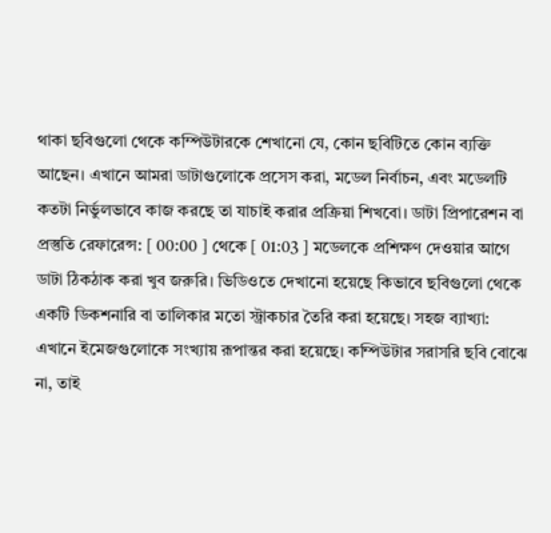থাকা ছবিগুলো থেকে কম্পিউটারকে শেখানো যে, কোন ছবিটিতে কোন ব্যক্তি আছেন। এখানে আমরা ডাটাগুলোকে প্রসেস করা, মডেল নির্বাচন, এবং মডেলটি কতটা নির্ভুলভাবে কাজ করছে তা যাচাই করার প্রক্রিয়া শিখবো। ডাটা প্রিপারেশন বা প্রস্তুতি রেফারেন্স: [ 00:00 ] থেকে [ 01:03 ] মডেলকে প্রশিক্ষণ দেওয়ার আগে ডাটা ঠিকঠাক করা খুব জরুরি। ভিডিওতে দেখানো হয়েছে কিভাবে ছবিগুলো থেকে একটি ডিকশনারি বা তালিকার মতো স্ট্রাকচার তৈরি করা হয়েছে। সহজ ব্যাখ্যা: এখানে ইমেজগুলোকে সংখ্যায় রূপান্তর করা হয়েছে। কম্পিউটার সরাসরি ছবি বোঝে না, তাই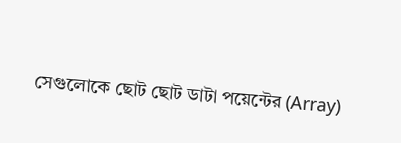সেগুলোকে ছোট ছোট ডাটা পয়েন্টের (Array)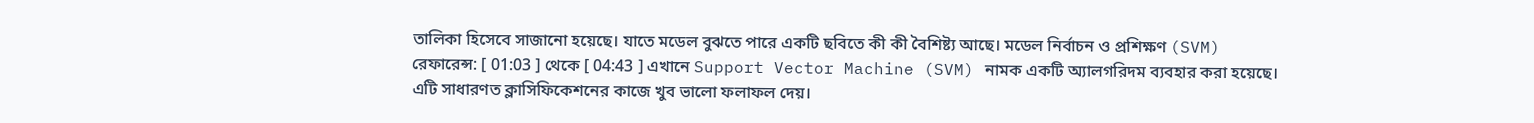তালিকা হিসেবে সাজানো হয়েছে। যাতে মডেল বুঝতে পারে একটি ছবিতে কী কী বৈশিষ্ট্য আছে। মডেল নির্বাচন ও প্রশিক্ষণ (SVM) রেফারেন্স: [ 01:03 ] থেকে [ 04:43 ] এখানে Support Vector Machine (SVM) নামক একটি অ্যালগরিদম ব্যবহার করা হয়েছে। এটি সাধারণত ক্লাসিফিকেশনের কাজে খুব ভালো ফলাফল দেয়।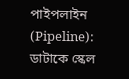পাইপলাইন (Pipeline): ডাটাকে স্কেল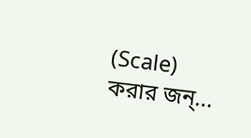(Scale) করার জন্...